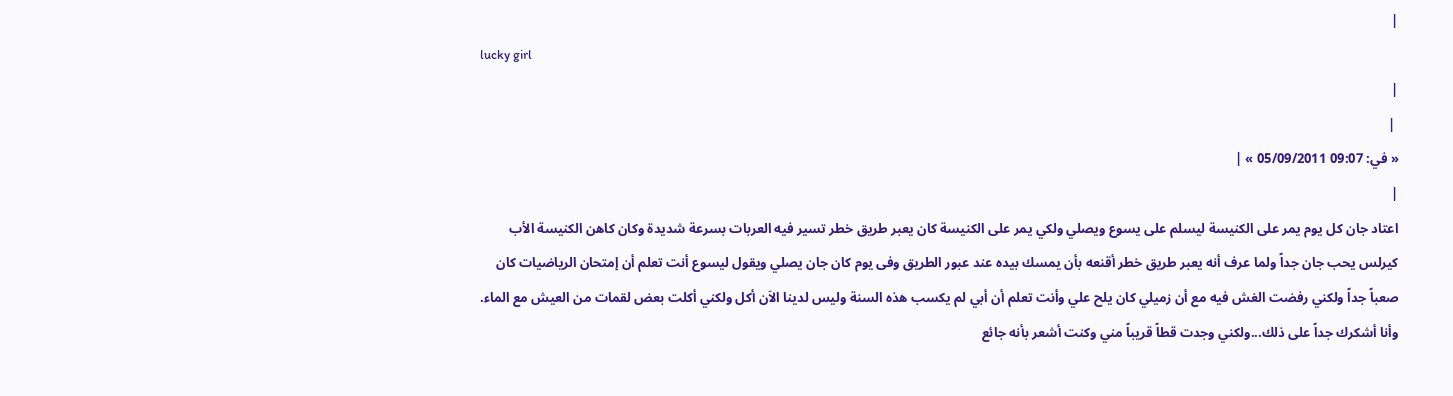|
lucky girl
|
 |
« في: 09:07 05/09/2011 » |
|
اعتاد جان كل يوم يمر على الكنيسة ليسلم على يسوع ويصلي ولكي يمر على الكنيسة كان يعبر طريق خطر تسير فيه العربات بسرعة شديدة وكان كاهن الكنيسة الأب كيرلس يحب جان جداً ولما عرف أنه يعبر طريق خطر أقنعه بأن يمسك بيده عند عبور الطريق وفى يوم كان جان يصلي ويقول ليسوع أنت تعلم أن إمتحان الرياضيات كان صعباً جداً ولكني رفضت الغش فيه مع أن زميلي كان يلح علي وأنت تعلم أن أبي لم يكسب هذه السنة وليس لدينا الاَن أكل ولكني أكلت بعض لقمات من العيش مع الماء.
وأنا أشكرك جداً على ذلك...ولكني وجدت قطاً قريباً مني وكنت أشعر بأنه جائع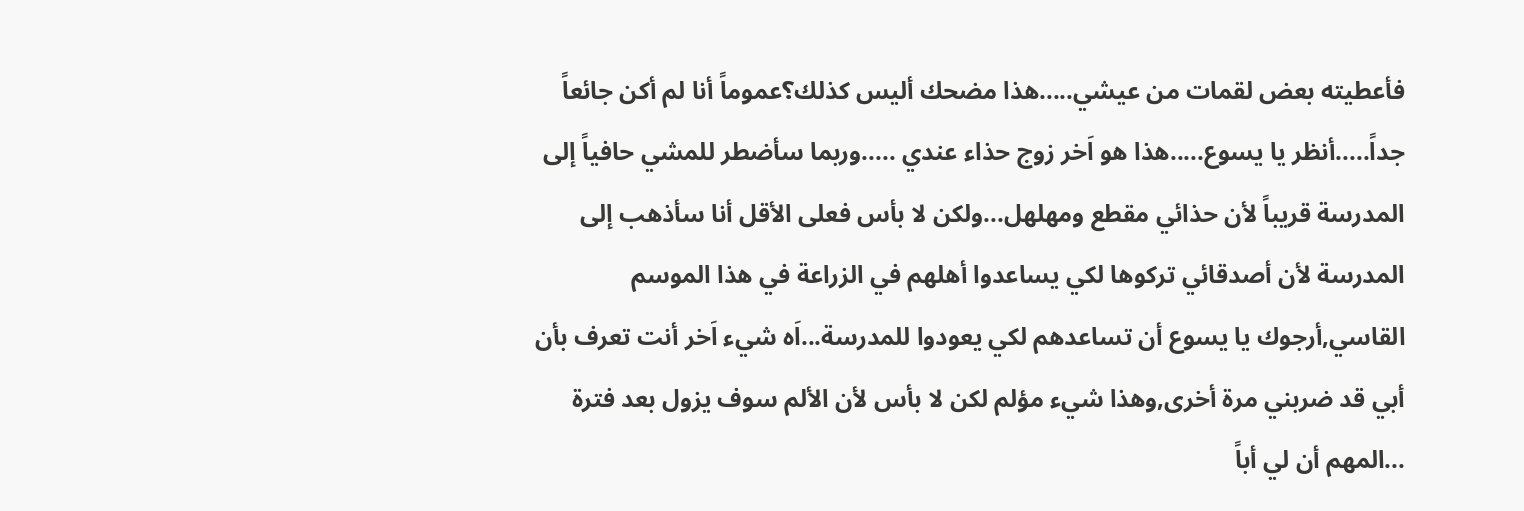فأعطيته بعض لقمات من عيشي.....هذا مضحك أليس كذلك؟عموماً أنا لم أكن جائعاً جداً.....أنظر يا يسوع.....هذا هو اَخر زوج حذاء عندي .....وربما سأضطر للمشي حافياً إلى المدرسة قريباً لأن حذائي مقطع ومهلهل...ولكن لا بأس فعلى الأقل أنا سأذهب إلى المدرسة لأن أصدقائي تركوها لكي يساعدوا أهلهم في الزراعة في هذا الموسم القاسي,أرجوك يا يسوع أن تساعدهم لكي يعودوا للمدرسة...اَه شيء اَخر أنت تعرف بأن أبي قد ضربني مرة أخرى,وهذا شيء مؤلم لكن لا بأس لأن الألم سوف يزول بعد فترة ...المهم أن لي أباً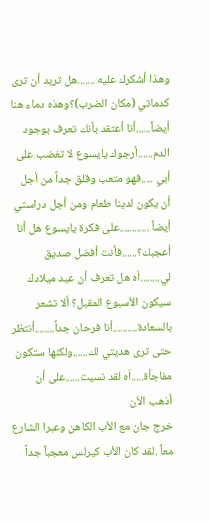وهذا أشكرك عليه .......هل تريد أن ترى كدماتي (مكان الضرب)؟وهذه دماء هنا أيضاً......أنا أعتقد بأنك تعرف بوجود الدم......أرجوك يايسوع لا تغضب على أبي .....فهو متعب وقلق جداً من أجل أن يكون لدينا طعام ومن أجل دراستي أيضاً ............على فكرة يايسوع هل أنا أعجبك؟......فأنت أفضل صديق لي........اَه هل تعرف أن عيد ميلادك سيكون الأسبوع المقبل؟ ألا تشعر بالسعادة..........أنا فرحان جداً........أنتظر حتى ترى هديتي لك......ولكنها ستكون مفاجأة.....اَه لقد نسيت......على أن أذهب الاَن
خرج جان مع الأب الكاهن وعبرا الشارع معاً .لقد كان الأب كيرلس معجباً جداً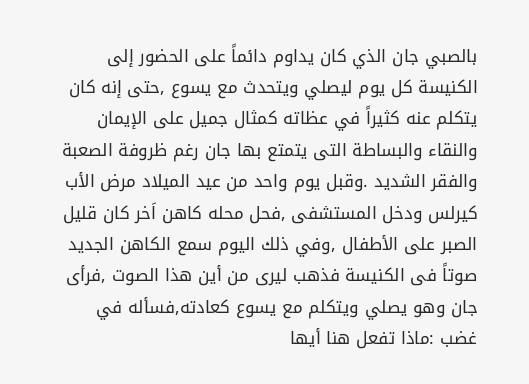بالصبي جان الذي كان يداوم دائماً على الحضور إلى الكنيسة كل يوم ليصلي ويتحدث مع يسوع ,حتى إنه كان يتكلم عنه كثيراً في عظاته كمثال جميل على الإيمان والنقاء والبساطة التى يتمتع بها جان رغم ظروفة الصعبة والفقر الشديد .وقبل يوم واحد من عيد الميلاد مرض الأب كيرلس ودخل المستشفى ,فحل محله كاهن اَخر كان قليل الصبر على الأطفال ,وفي ذلك اليوم سمع الكاهن الجديد صوتاً فى الكنيسة فذهب ليرى من أين هذا الصوت ,فرأى جان وهو يصلي ويتكلم مع يسوع كعادته,فسأله في غضب :ماذا تفعل هنا أيها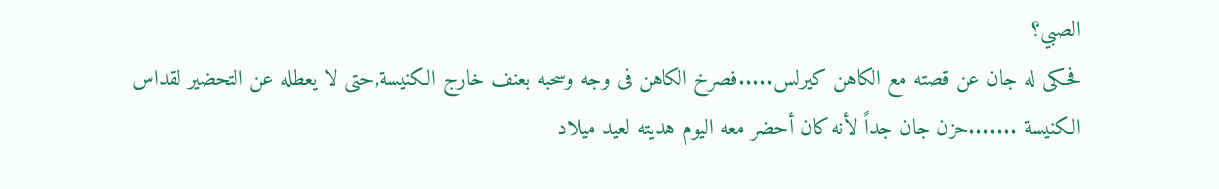الصبي؟
فحكى له جان عن قصته مع الكاهن كيرلس.....فصرخ الكاهن فى وجه وسحبه بعنف خارج الكنيسة,حتى لا يعطله عن التحضير لقداس الكنيسة .......حزن جان جداً لأنه كان أحضر معه اليوم هديته لعيد ميلاد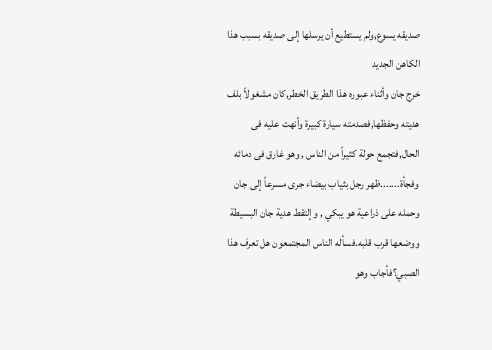صديقه يسوع,ولم يستطيع أن يرسلها إلى صديقه بسبب هذا الكاهن الجديد
خرج جان وأثناء عبوره هذا الطريق الخطر,كان مشغولاً بلف هديته وحفظها,فصدمته سيارة كبيرة وأنهت عليه فى الحال,فتجمع حولة كثيراً من الناس , وهو غارق فى دمائه وفجأة.......ظهر رجل بثياب بيضاء جرى مسرعاً إلى جان وحمله على ذراعية هو يبكي , وإلتقط هدية جان البسيطة ووضعها قرب قلبه.فسأله الناس المجتمعون هل تعرف هذا الصبي؟فأجاب وهو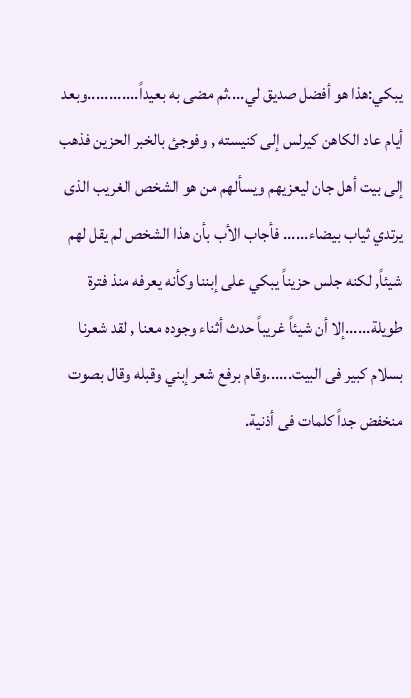يبكي:هذا هو أفضل صديق لي....ثم مضى به بعيداً............وبعد أيام عاد الكاهن كيرلس إلى كنيسته , وفوجئ بالخبر الحزين فذهب إلى بيت أهل جان ليعزيهم ويسألهم من هو الشخص الغريب الذى يرتدي ثياب بيضاء...... فأجاب الأب بأن هذا الشخص لم يقل لهم شيئاً, لكنه جلس حزيناً يبكي على إبننا وكأنه يعرفه منذ فترة طويلة......إلا أن شيئاً غريباً حدث أثناء وجوده معنا , لقد شعرنا بسلام كبير فى البيت......وقام برفع شعر إبني وقبله وقال بصوت منخفض جداً كلمات فى أذنية.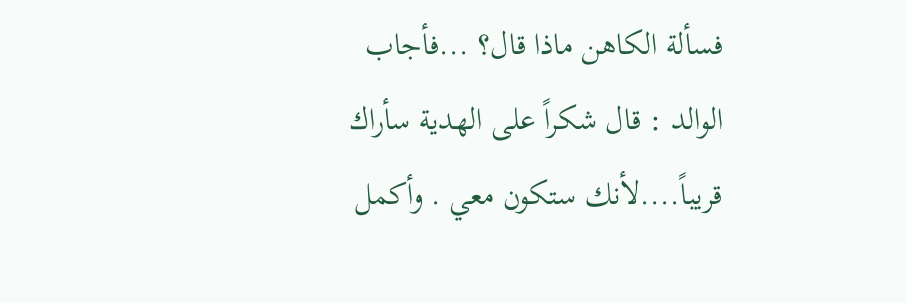فسألة الكاهن ماذا قال؟ ...فأجاب الوالد : قال شكراً على الهدية سأراك قريباً....لأنك ستكون معي . وأكمل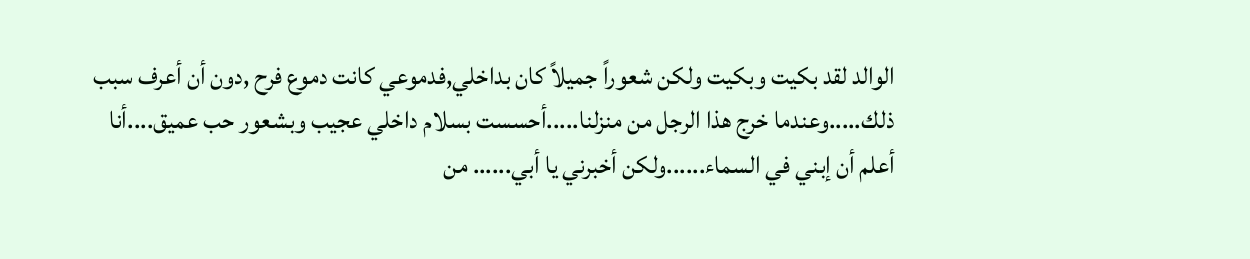الوالد لقد بكيت وبكيت ولكن شعوراً جميلاً كان بداخلي,فدموعي كانت دموع فرح ,دون أن أعرف سبب ذلك.....وعندما خرج هذا الرجل من منزلنا.....أحسست بسلام داخلي عجيب وبشعور حب عميق....أنا أعلم أن إبني في السماء......ولكن أخبرني يا أبي...... من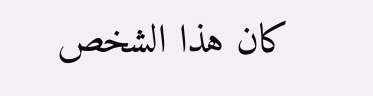كان هذا الشخص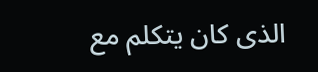الذى كان يتكلم مع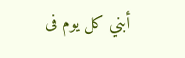أبني كل يوم فى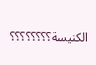الكنيسة؟؟؟؟؟؟؟؟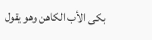بكى الأب الكاهن وهو يقول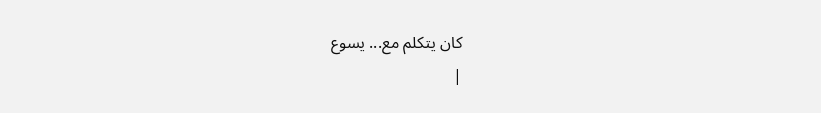كان يتكلم مع... يسوع
|